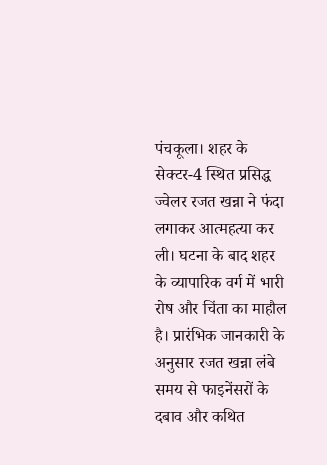पंचकूला। शहर के सेक्टर-4 स्थित प्रसिद्ध ज्वेलर रजत खन्ना ने फंदा लगाकर आत्महत्या कर ली। घटना के बाद शहर के व्यापारिक वर्ग में भारी रोष और चिंता का माहौल है। प्रारंभिक जानकारी के अनुसार रजत खन्ना लंबे समय से फाइनेंसरों के दबाव और कथित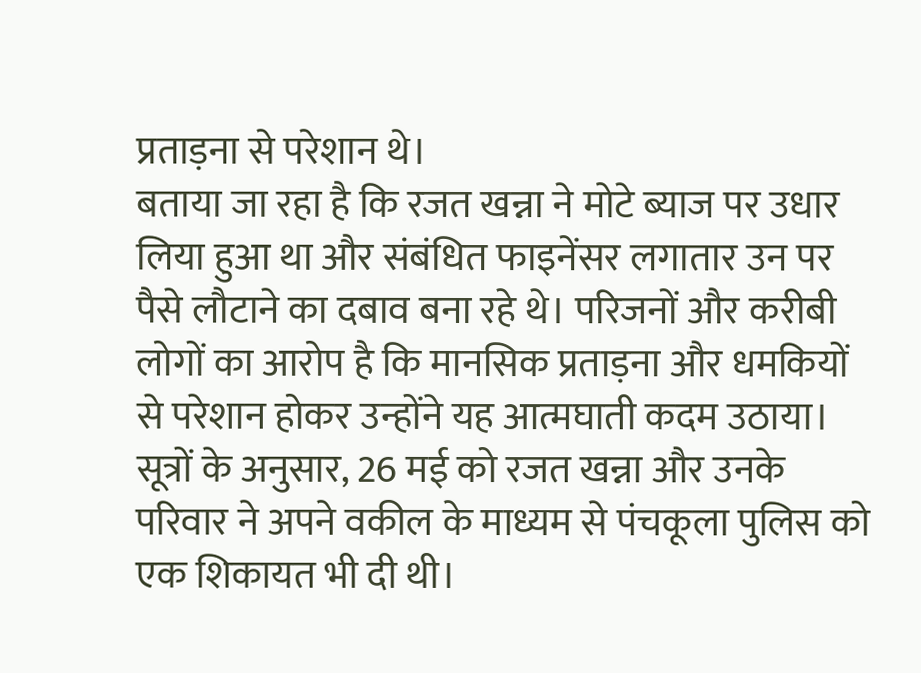प्रताड़ना से परेशान थे।
बताया जा रहा है कि रजत खन्ना ने मोटे ब्याज पर उधार लिया हुआ था और संबंधित फाइनेंसर लगातार उन पर पैसे लौटाने का दबाव बना रहे थे। परिजनों और करीबी लोगों का आरोप है कि मानसिक प्रताड़ना और धमकियों से परेशान होकर उन्होंने यह आत्मघाती कदम उठाया।
सूत्रों के अनुसार, 26 मई को रजत खन्ना और उनके परिवार ने अपने वकील के माध्यम से पंचकूला पुलिस को एक शिकायत भी दी थी।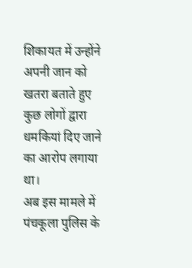शिकायत में उन्होंने अपनी जान को खतरा बताते हुए कुछ लोगों द्वारा धमकियां दिए जाने का आरोप लगाया था।
अब इस मामले में पंचकूला पुलिस के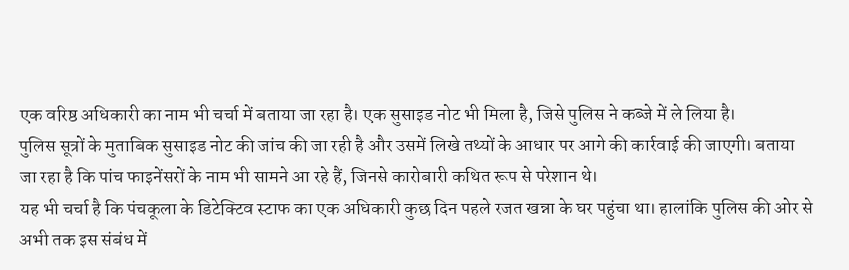एक वरिष्ठ अधिकारी का नाम भी चर्चा में बताया जा रहा है। एक सुसाइड नोट भी मिला है, जिसे पुलिस ने कब्जे में ले लिया है।
पुलिस सूत्रों के मुताबिक सुसाइड नोट की जांच की जा रही है और उसमें लिखे तथ्यों के आधार पर आगे की कार्रवाई की जाएगी। बताया जा रहा है कि पांच फाइनेंसरों के नाम भी सामने आ रहे हैं, जिनसे कारोबारी कथित रूप से परेशान थे।
यह भी चर्चा है कि पंचकूला के डिटेक्टिव स्टाफ का एक अधिकारी कुछ दिन पहले रजत खन्ना के घर पहुंचा था। हालांकि पुलिस की ओर से अभी तक इस संबंध में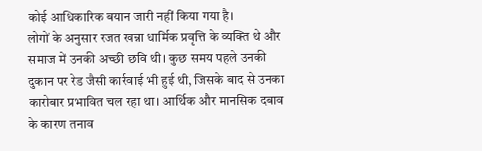कोई आधिकारिक बयान जारी नहीं किया गया है।
लोगों के अनुसार रजत खन्ना धार्मिक प्रवृत्ति के व्यक्ति थे और समाज में उनकी अच्छी छवि थी। कुछ समय पहले उनकी दुकान पर रेड जैसी कार्रवाई भी हुई थी, जिसके बाद से उनका कारोबार प्रभावित चल रहा था। आर्थिक और मानसिक दबाव के कारण तनाव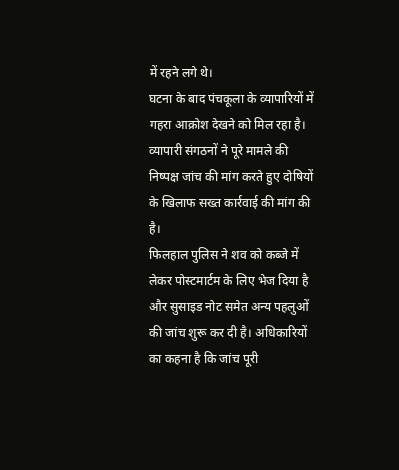में रहने लगे थे।
घटना के बाद पंचकूला के व्यापारियों में गहरा आक्रोश देखने को मिल रहा है। व्यापारी संगठनों ने पूरे मामले की निष्पक्ष जांच की मांग करते हुए दोषियों के खिलाफ सख्त कार्रवाई की मांग की है।
फिलहाल पुलिस ने शव को कब्जे में लेकर पोस्टमार्टम के लिए भेज दिया है और सुसाइड नोट समेत अन्य पहलुओं की जांच शुरू कर दी है। अधिकारियों का कहना है कि जांच पूरी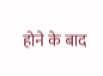होने के बाद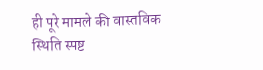ही पूरे मामले की वास्तविक स्थिति स्पष्ट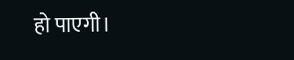हो पाएगी।